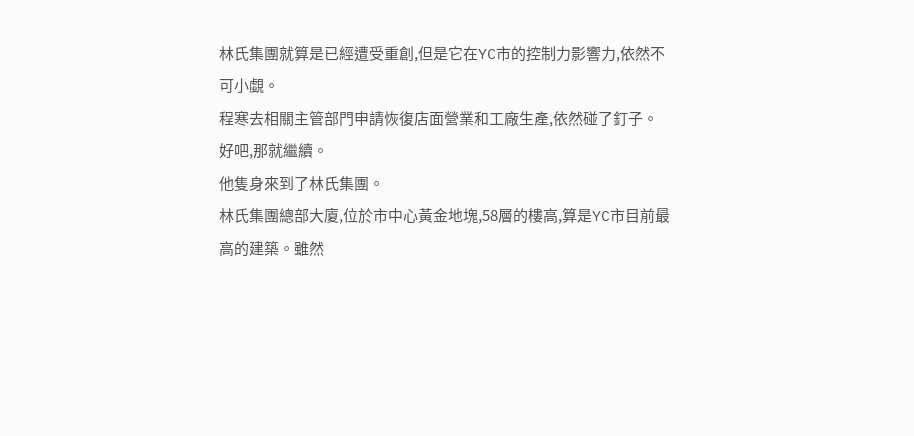林氏集團就算是已經遭受重創,但是它在YC市的控制力影響力,依然不可小覷。
程寒去相關主管部門申請恢復店面營業和工廠生產,依然碰了釘子。
好吧,那就繼續。
他隻身來到了林氏集團。
林氏集團總部大廈,位於市中心黃金地塊,58層的樓高,算是YC市目前最高的建築。雖然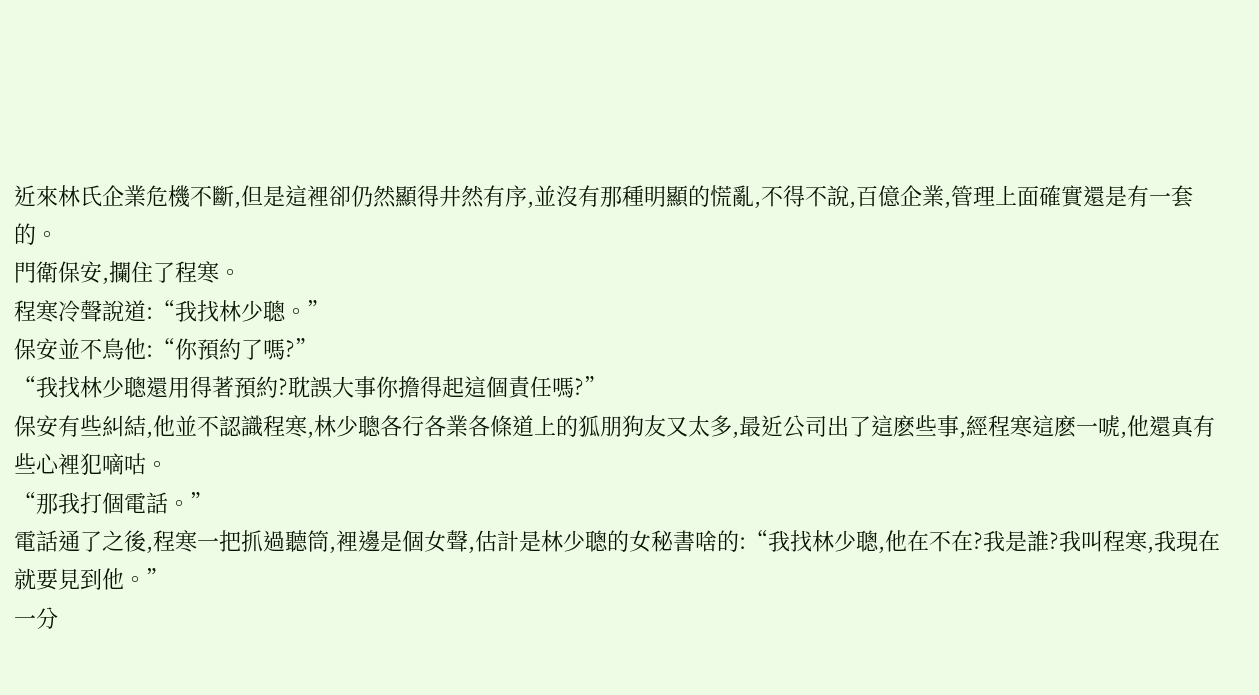近來林氏企業危機不斷,但是這裡卻仍然顯得井然有序,並沒有那種明顯的慌亂,不得不說,百億企業,管理上面確實還是有一套的。
門衛保安,攔住了程寒。
程寒冷聲說道:“我找林少聰。”
保安並不鳥他:“你預約了嗎?”
“我找林少聰還用得著預約?耽誤大事你擔得起這個責任嗎?”
保安有些糾結,他並不認識程寒,林少聰各行各業各條道上的狐朋狗友又太多,最近公司出了這麽些事,經程寒這麽一唬,他還真有些心裡犯嘀咕。
“那我打個電話。”
電話通了之後,程寒一把抓過聽筒,裡邊是個女聲,估計是林少聰的女秘書啥的:“我找林少聰,他在不在?我是誰?我叫程寒,我現在就要見到他。”
一分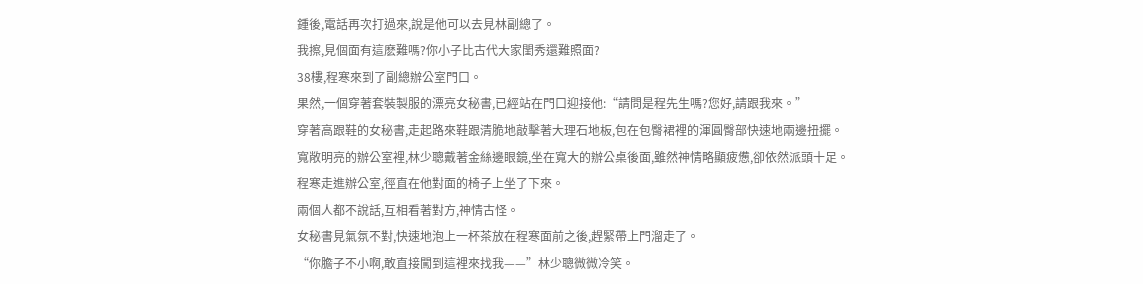鍾後,電話再次打過來,說是他可以去見林副總了。
我擦,見個面有這麽難嗎?你小子比古代大家閨秀還難照面?
38樓,程寒來到了副總辦公室門口。
果然,一個穿著套裝製服的漂亮女秘書,已經站在門口迎接他:“請問是程先生嗎?您好,請跟我來。”
穿著高跟鞋的女秘書,走起路來鞋跟清脆地敲擊著大理石地板,包在包臀裙裡的渾圓臀部快速地兩邊扭擺。
寬敞明亮的辦公室裡,林少聰戴著金絲邊眼鏡,坐在寬大的辦公桌後面,雖然神情略顯疲憊,卻依然派頭十足。
程寒走進辦公室,徑直在他對面的椅子上坐了下來。
兩個人都不說話,互相看著對方,神情古怪。
女秘書見氣氛不對,快速地泡上一杯茶放在程寒面前之後,趕緊帶上門溜走了。
“你膽子不小啊,敢直接闖到這裡來找我——”林少聰微微冷笑。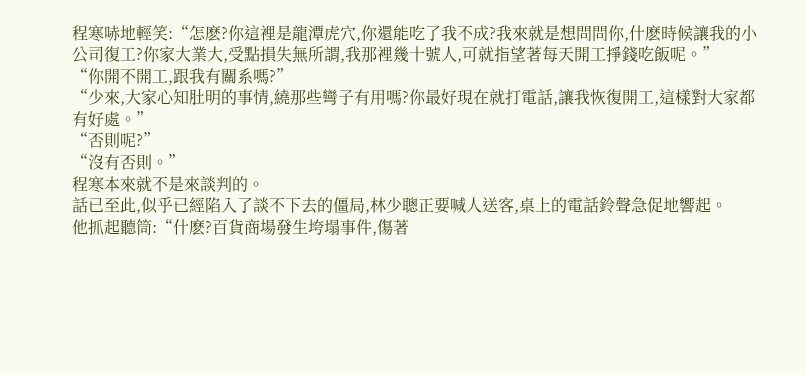程寒哧地輕笑:“怎麽?你這裡是龍潭虎穴,你還能吃了我不成?我來就是想問問你,什麽時候讓我的小公司復工?你家大業大,受點損失無所謂,我那裡幾十號人,可就指望著每天開工掙錢吃飯呢。”
“你開不開工,跟我有關系嗎?”
“少來,大家心知肚明的事情,繞那些彎子有用嗎?你最好現在就打電話,讓我恢復開工,這樣對大家都有好處。”
“否則呢?”
“沒有否則。”
程寒本來就不是來談判的。
話已至此,似乎已經陷入了談不下去的僵局,林少聰正要喊人送客,桌上的電話鈴聲急促地響起。
他抓起聽筒:“什麽?百貨商場發生垮塌事件,傷著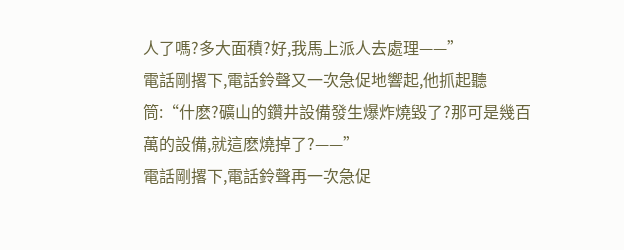人了嗎?多大面積?好,我馬上派人去處理——”
電話剛撂下,電話鈴聲又一次急促地響起,他抓起聽筒:“什麽?礦山的鑽井設備發生爆炸燒毀了?那可是幾百萬的設備,就這麽燒掉了?——”
電話剛撂下,電話鈴聲再一次急促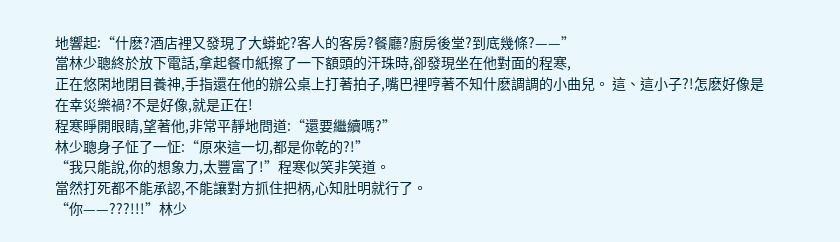地響起:“什麽?酒店裡又發現了大蟒蛇?客人的客房?餐廳?廚房後堂?到底幾條?——”
當林少聰終於放下電話,拿起餐巾紙擦了一下額頭的汗珠時,卻發現坐在他對面的程寒,
正在悠閑地閉目養神,手指還在他的辦公桌上打著拍子,嘴巴裡哼著不知什麽調調的小曲兒。 這、這小子?!怎麽好像是在幸災樂禍?不是好像,就是正在!
程寒睜開眼睛,望著他,非常平靜地問道:“還要繼續嗎?”
林少聰身子怔了一怔:“原來這一切,都是你乾的?!”
“我只能說,你的想象力,太豐富了!”程寒似笑非笑道。
當然打死都不能承認,不能讓對方抓住把柄,心知肚明就行了。
“你——???!!!”林少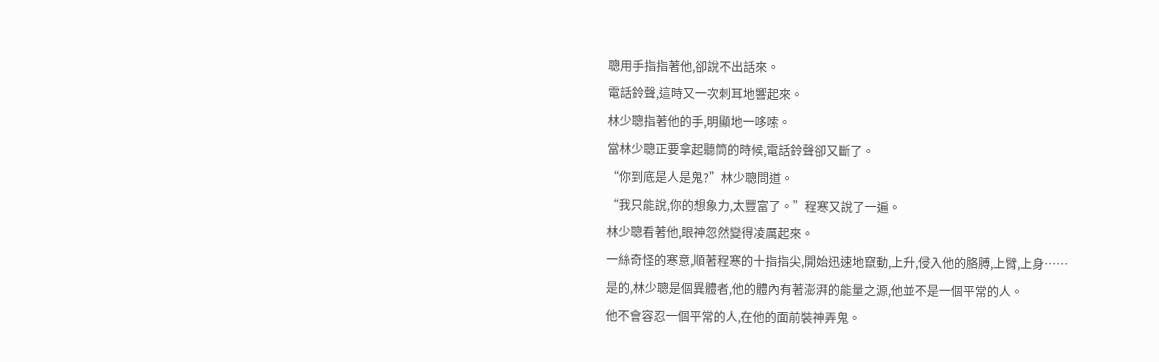聰用手指指著他,卻說不出話來。
電話鈴聲,這時又一次刺耳地響起來。
林少聰指著他的手,明顯地一哆嗦。
當林少聰正要拿起聽筒的時候,電話鈴聲卻又斷了。
“你到底是人是鬼?”林少聰問道。
“我只能說,你的想象力,太豐富了。”程寒又說了一遍。
林少聰看著他,眼神忽然變得凌厲起來。
一絲奇怪的寒意,順著程寒的十指指尖,開始迅速地竄動,上升,侵入他的胳膊,上臂,上身……
是的,林少聰是個異體者,他的體內有著澎湃的能量之源,他並不是一個平常的人。
他不會容忍一個平常的人,在他的面前裝神弄鬼。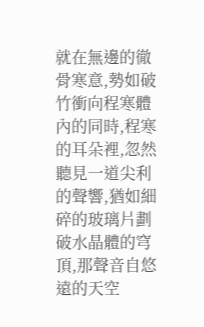就在無邊的徹骨寒意,勢如破竹衝向程寒體內的同時,程寒的耳朵裡,忽然聽見一道尖利的聲響,猶如細碎的玻璃片劃破水晶體的穹頂,那聲音自悠遠的天空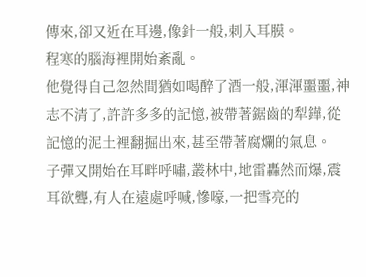傳來,卻又近在耳邊,像針一般,刺入耳膜。
程寒的腦海裡開始紊亂。
他覺得自己忽然間猶如喝醉了酒一般,渾渾噩噩,神志不清了,許許多多的記憶,被帶著鋸齒的犁鏵,從記憶的泥土裡翻掘出來,甚至帶著腐爛的氣息。
子彈又開始在耳畔呼嘯,叢林中,地雷轟然而爆,震耳欲聾,有人在遠處呼喊,慘嚎,一把雪亮的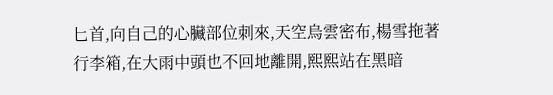匕首,向自己的心臟部位刺來,天空烏雲密布,楊雪拖著行李箱,在大雨中頭也不回地離開,熙熙站在黑暗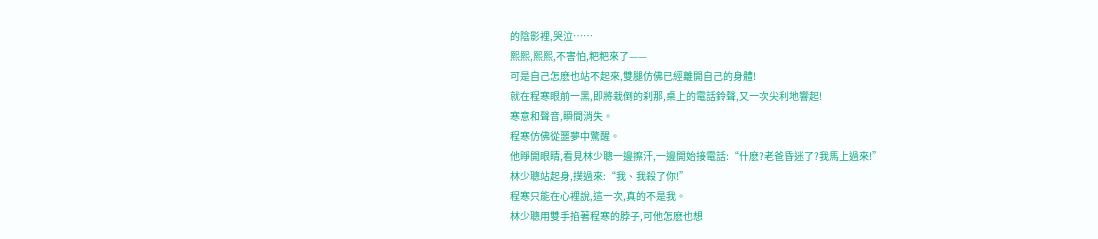的陰影裡,哭泣……
熙熙,熙熙,不害怕,粑粑來了——
可是自己怎麽也站不起來,雙腿仿佛已經離開自己的身體!
就在程寒眼前一黑,即將栽倒的刹那,桌上的電話鈴聲,又一次尖利地響起!
寒意和聲音,瞬間消失。
程寒仿佛從噩夢中驚醒。
他睜開眼睛,看見林少聰一邊擦汗,一邊開始接電話:“什麽?老爸昏迷了?我馬上過來!”
林少聰站起身,撲過來:“我、我殺了你!”
程寒只能在心裡說,這一次,真的不是我。
林少聰用雙手掐著程寒的脖子,可他怎麽也想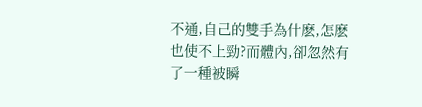不通,自己的雙手為什麽,怎麽也使不上勁?而體內,卻忽然有了一種被瞬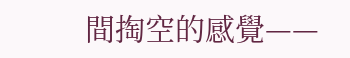間掏空的感覺——